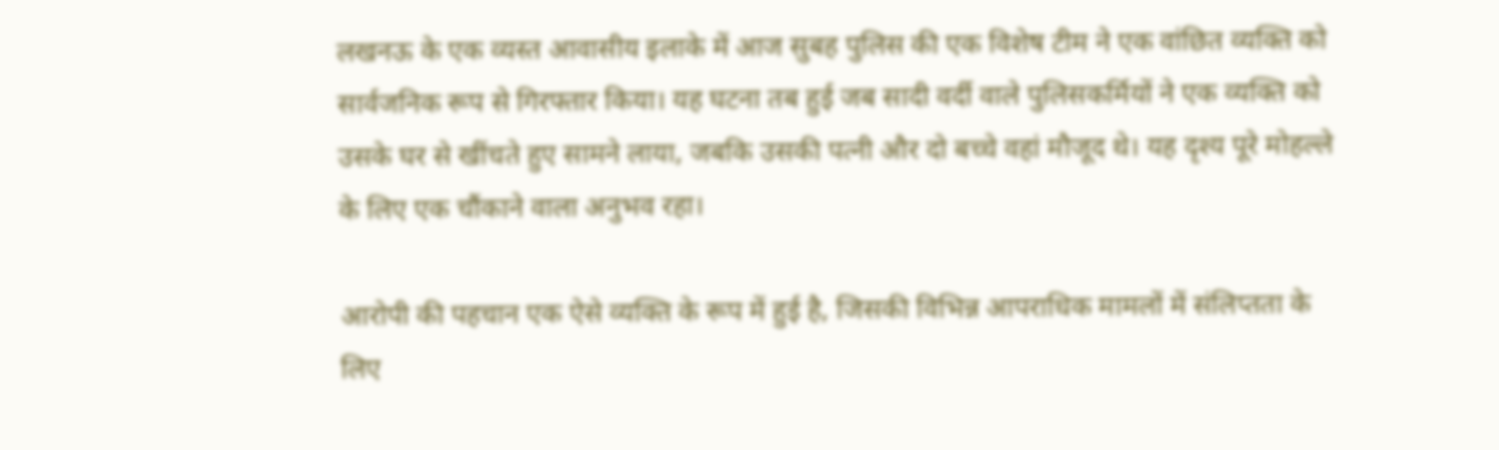लखनऊ के एक व्यस्त आवासीय इलाके में आज सुबह पुलिस की एक विशेष टीम ने एक वांछित व्यक्ति को सार्वजनिक रूप से गिरफ्तार किया। यह घटना तब हुई जब सादी वर्दी वाले पुलिसकर्मियों ने एक व्यक्ति को उसके घर से खींचते हुए सामने लाया, जबकि उसकी पत्नी और दो बच्चे वहां मौजूद थे। यह दृश्य पूरे मोहल्ले के लिए एक चौंकाने वाला अनुभव रहा।

आरोपी की पहचान एक ऐसे व्यक्ति के रूप में हुई है, जिसकी विभिन्न आपराधिक मामलों में संलिप्तता के लिए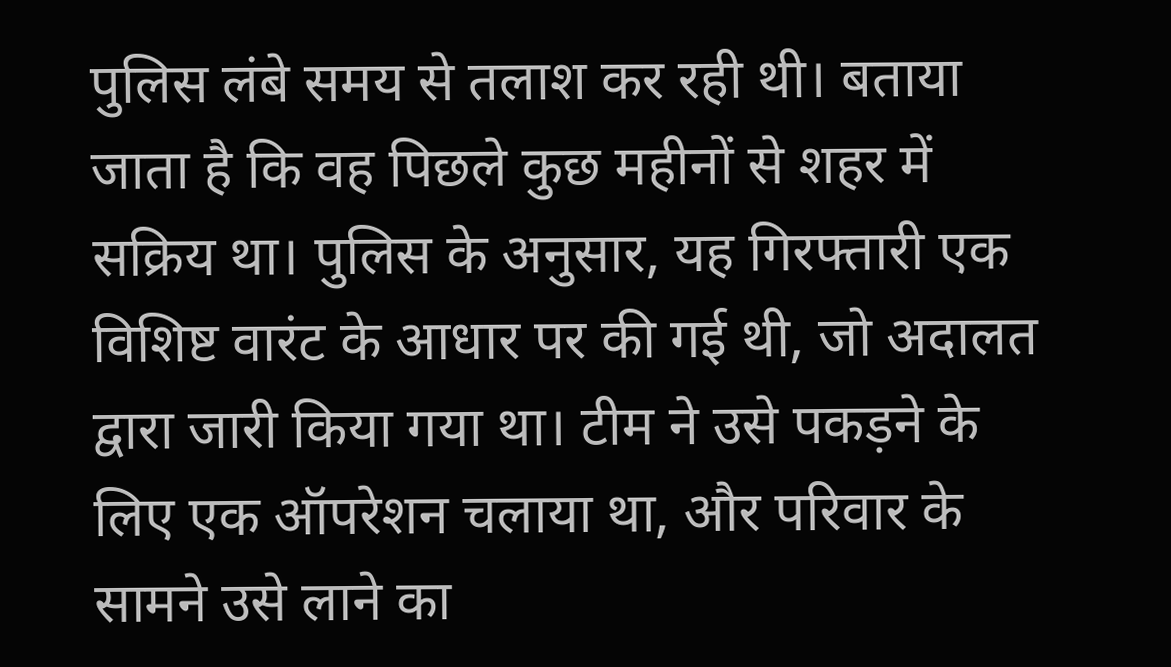पुलिस लंबे समय से तलाश कर रही थी। बताया जाता है कि वह पिछले कुछ महीनों से शहर में सक्रिय था। पुलिस के अनुसार, यह गिरफ्तारी एक विशिष्ट वारंट के आधार पर की गई थी, जो अदालत द्वारा जारी किया गया था। टीम ने उसे पकड़ने के लिए एक ऑपरेशन चलाया था, और परिवार के सामने उसे लाने का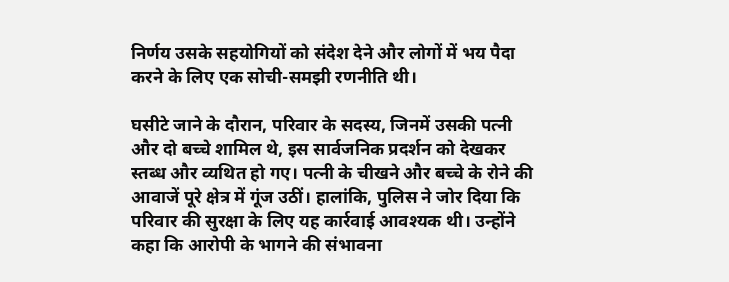निर्णय उसके सहयोगियों को संदेश देने और लोगों में भय पैदा करने के लिए एक सोची-समझी रणनीति थी।

घसीटे जाने के दौरान, परिवार के सदस्य, जिनमें उसकी पत्नी और दो बच्चे शामिल थे, इस सार्वजनिक प्रदर्शन को देखकर स्तब्ध और व्यथित हो गए। पत्नी के चीखने और बच्चे के रोने की आवाजें पूरे क्षेत्र में गूंज उठीं। हालांकि, पुलिस ने जोर दिया कि परिवार की सुरक्षा के लिए यह कार्रवाई आवश्यक थी। उन्होंने कहा कि आरोपी के भागने की संभावना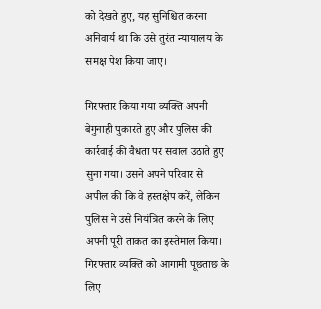को देखते हुए, यह सुनिश्चित करना अनिवार्य था कि उसे तुरंत न्यायालय के समक्ष पेश किया जाए।

गिरफ्तार किया गया व्यक्ति अपनी बेगुनाही पुकारते हुए और पुलिस की कार्रवाई की वैधता पर सवाल उठाते हुए सुना गया। उसने अपने परिवार से अपील की कि वे हस्तक्षेप करें, लेकिन पुलिस ने उसे नियंत्रित करने के लिए अपनी पूरी ताकत का इस्तेमाल किया। गिरफ्तार व्यक्ति को आगामी पूछताछ के लिए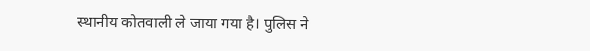स्थानीय कोतवाली ले जाया गया है। पुलिस ने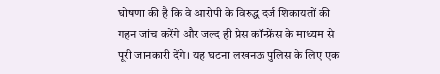घोषणा की है कि वे आरोपी के विरुद्ध दर्ज शिकायतों की गहन जांच करेंगे और जल्द ही प्रेस कॉन्फ्रेंस के माध्यम से पूरी जानकारी देंगे। यह घटना लखनऊ पुलिस के लिए एक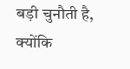बड़ी चुनौती है, क्योंकि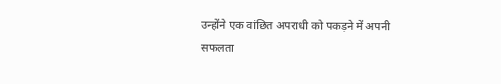उन्होंने एक वांछित अपराधी को पकड़ने में अपनी सफलता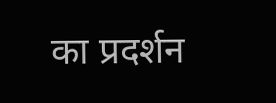का प्रदर्शन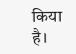किया है।